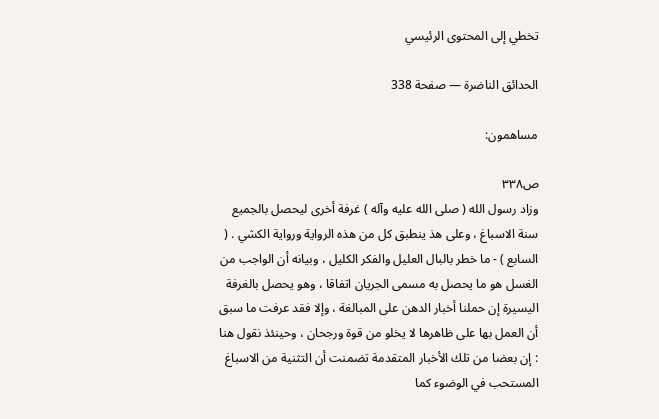تخطي إلى المحتوى الرئيسي

الحدائق الناضرة — صفحة 338

مساهمون:

ص٣٣٨
وزاد رسول الله ( صلى الله عليه وآله ) غرفة أخرى ليحصل بالجميع سنة الاسباغ ، وعلى هذ ينطبق كل من هذه الرواية ورواية الكشي . ( السابع ) - ما خطر بالبال العليل والفكر الكليل ، وبيانه أن الواجب من الغسل هو ما يحصل به مسمى الجريان اتفاقا ، وهو يحصل بالغرفة اليسيرة إن حملنا أخبار الدهن على المبالغة ، وإلا فقد عرفت ما سبق أن العمل بها على ظاهرها لا يخلو من قوة ورجحان ، وحينئذ نقول هنا : إن بعضا من تلك الأخبار المتقدمة تضمنت أن التثنية من الاسباغ المستحب في الوضوء كما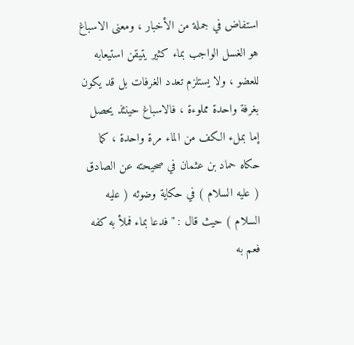استفاض في جملة من الأخبار ، ومعنى الاسباغ هو الغسل الواجب بماء كثير يتيقن استيعابه للعضو ، ولا يستلزم تعدد الغرفات بل قد يكون بغرفة واحدة مملوءة ، فالاسباغ حينئذ يحصل إما بملء الكف من الماء مرة واحدة ، كما حكاه حماد بن عثمان في صحيحته عن الصادق ( عليه السلام ) في حكاية وضوئه ( عليه السلام ) حيث قال : " فدعا بماء فملأ به كفه فعم به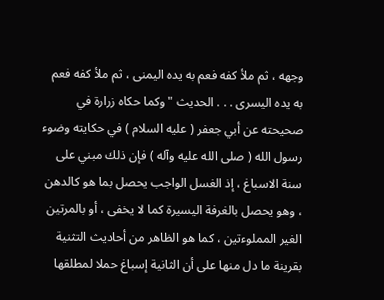وجهه ، ثم ملأ كفه فعم به يده اليمنى ، ثم ملأ كفه فعم به يده اليسرى . . . الحديث " وكما حكاه زرارة في صحيحته عن أبي جعفر ( عليه السلام ) في حكايته وضوء رسول الله ( صلى الله عليه وآله ) فإن ذلك مبني على سنة الاسباغ ، إذ الغسل الواجب يحصل بما هو كالدهن ، وهو يحصل بالغرفة اليسيرة كما لا يخفى ، أو بالمرتين الغير المملوءتين ، كما هو الظاهر من أحاديث التثنية بقرينة ما دل منها على أن الثانية إسباغ حملا لمطلقها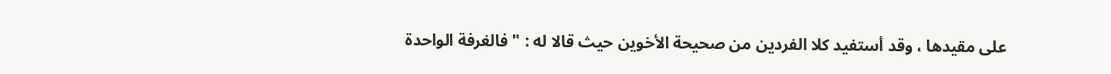على مقيدها ، وقد أستفيد كلا الفردين من صحيحة الأخوين حيث قالا له : " فالغرفة الواحدة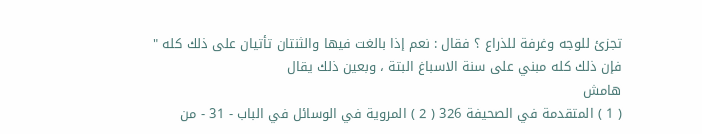تجزئ للوجه وغرفة للذراع ؟ فقال : نعم إذا بالغت فيها والثنتان تأتيان على ذلك كله " فإن ذلك كله مبني على سنة الاسباغ البتة ، وبعين ذلك يقال
هامش
( 1 ) المتقدمة في الصحيفة 326 ( 2 ) المروية في الوسائل في الباب - 31 - من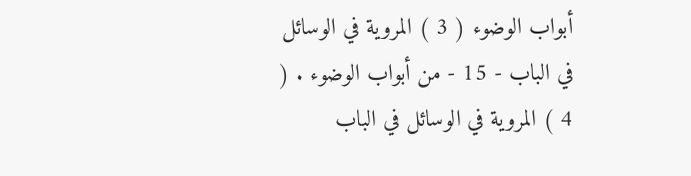أبواب الوضوء ( 3 ) المروية في الوسائل في الباب - 15 - من أبواب الوضوء . ( 4 ) المروية في الوسائل في الباب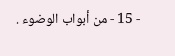- 15 - من أبواب الوضوء .